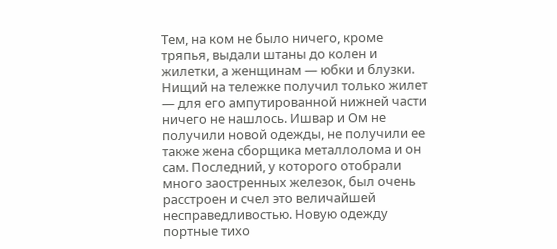Тем, на ком не было ничего, кроме тряпья, выдали штаны до колен и жилетки, а женщинам — юбки и блузки. Нищий на тележке получил только жилет — для его ампутированной нижней части ничего не нашлось. Ишвар и Ом не получили новой одежды, не получили ее также жена сборщика металлолома и он сам. Последний, у которого отобрали много заостренных железок, был очень расстроен и счел это величайшей несправедливостью. Новую одежду портные тихо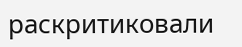раскритиковали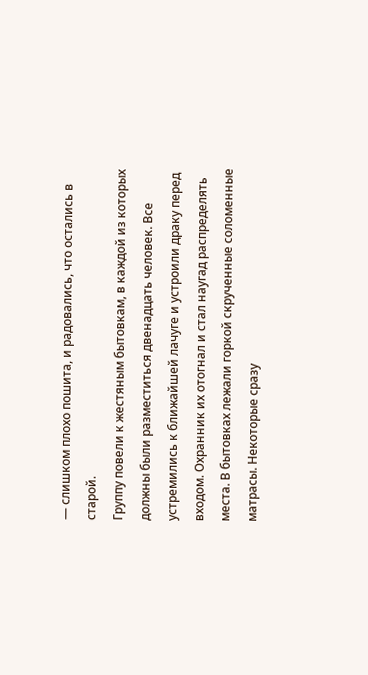— слишком плохо пошита, и радовались, что остались в старой.
Группу повели к жестяным бытовкам, в каждой из которых должны были разместиться двенадцать человек. Все устремились к ближайшей лачуге и устроили драку перед входом. Охранник их отогнал и стал наугад распределять места. В бытовках лежали горкой скрученные соломенные матрасы. Некоторые сразу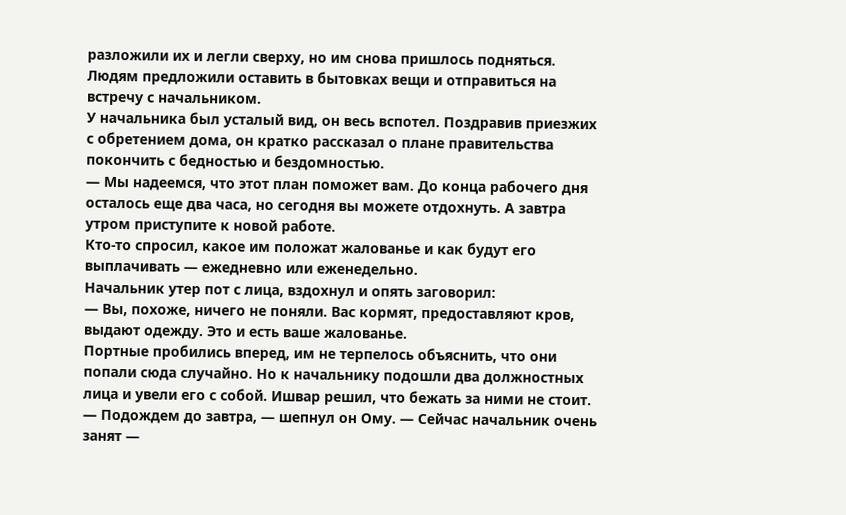разложили их и легли сверху, но им снова пришлось подняться. Людям предложили оставить в бытовках вещи и отправиться на встречу с начальником.
У начальника был усталый вид, он весь вспотел. Поздравив приезжих с обретением дома, он кратко рассказал о плане правительства покончить с бедностью и бездомностью.
— Мы надеемся, что этот план поможет вам. До конца рабочего дня осталось еще два часа, но сегодня вы можете отдохнуть. А завтра утром приступите к новой работе.
Кто-то спросил, какое им положат жалованье и как будут его выплачивать — ежедневно или еженедельно.
Начальник утер пот с лица, вздохнул и опять заговорил:
— Вы, похоже, ничего не поняли. Вас кормят, предоставляют кров, выдают одежду. Это и есть ваше жалованье.
Портные пробились вперед, им не терпелось объяснить, что они попали сюда случайно. Но к начальнику подошли два должностных лица и увели его с собой. Ишвар решил, что бежать за ними не стоит.
— Подождем до завтра, — шепнул он Ому. — Сейчас начальник очень занят —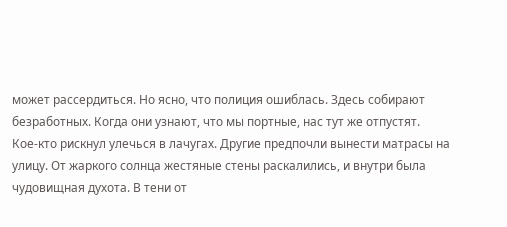может рассердиться. Но ясно, что полиция ошиблась. Здесь собирают безработных. Когда они узнают, что мы портные, нас тут же отпустят.
Кое-кто рискнул улечься в лачугах. Другие предпочли вынести матрасы на улицу. От жаркого солнца жестяные стены раскалились, и внутри была чудовищная духота. В тени от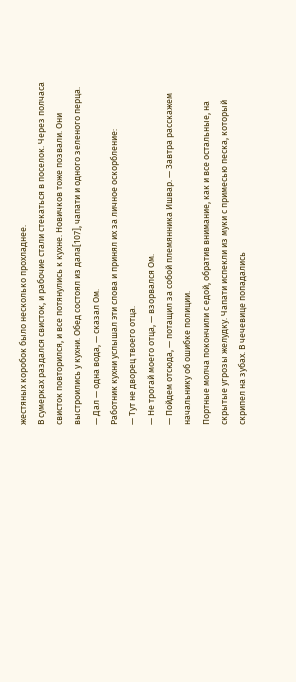жестяных коробок было несколько прохладнее.
В сумерках раздался свисток, и рабочие стали стекаться в поселок. Через полчаса свисток повторился, и все потянулись к кухне. Новичков тоже позвали. Они выстроились у кухни. Обед состоял из дала[107], чапати и одного зеленого перца.
— Дал — одна вода, — сказал Ом.
Работник кухни услышал эти слова и принял их за личное оскорбление:
— Тут не дворец твоего отца.
— Не трогай моего отца, — взорвался Ом.
— Пойдем отсюда, — потащил за собой племянника Ишвар. — Завтра расскажем начальнику об ошибке полиции.
Портные молча покончили с едой, обратив внимание, как и все остальные, на скрытые угрозы желудку. Чапати испекли из муки с примесью песка, который скрипел на зубах. В чечевице попадались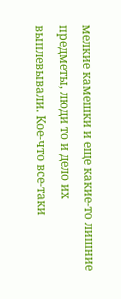мелкие камешки и еще какие-то лишние предметы, люди то и дело их выплевывали. Кое-что все-таки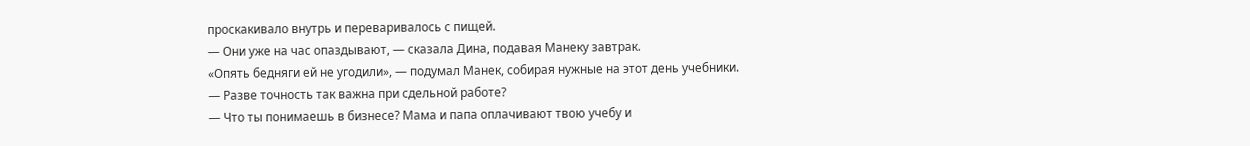проскакивало внутрь и переваривалось с пищей.
— Они уже на час опаздывают, — сказала Дина, подавая Манеку завтрак.
«Опять бедняги ей не угодили», — подумал Манек, собирая нужные на этот день учебники.
— Разве точность так важна при сдельной работе?
— Что ты понимаешь в бизнесе? Мама и папа оплачивают твою учебу и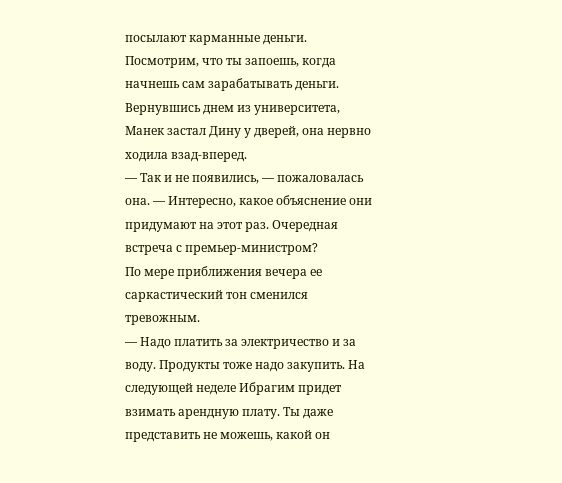посылают карманные деньги. Посмотрим, что ты запоешь, когда начнешь сам зарабатывать деньги.
Вернувшись днем из университета, Манек застал Дину у дверей, она нервно ходила взад-вперед.
— Так и не появились, — пожаловалась она. — Интересно, какое объяснение они придумают на этот раз. Очередная встреча с премьер-министром?
По мере приближения вечера ее саркастический тон сменился тревожным.
— Надо платить за электричество и за воду. Продукты тоже надо закупить. На следующей неделе Ибрагим придет взимать арендную плату. Ты даже представить не можешь, какой он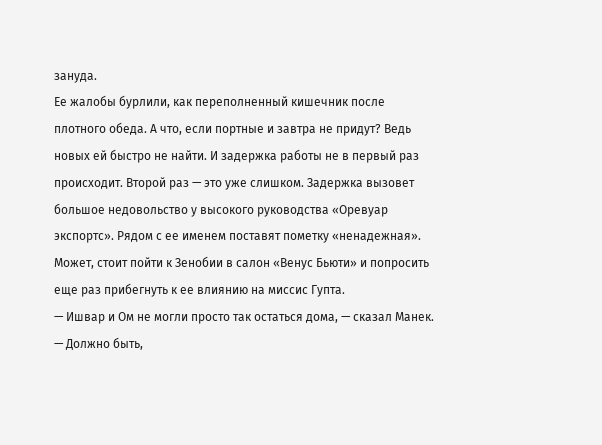зануда.
Ее жалобы бурлили, как переполненный кишечник после плотного обеда. А что, если портные и завтра не придут? Ведь новых ей быстро не найти. И задержка работы не в первый раз происходит. Второй раз — это уже слишком. Задержка вызовет большое недовольство у высокого руководства «Оревуар экспортс». Рядом с ее именем поставят пометку «ненадежная». Может, стоит пойти к Зенобии в салон «Венус Бьюти» и попросить еще раз прибегнуть к ее влиянию на миссис Гупта.
— Ишвар и Ом не могли просто так остаться дома, — сказал Манек. — Должно быть,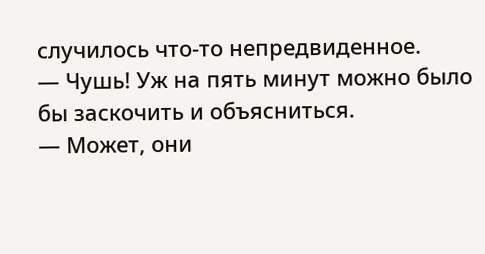случилось что-то непредвиденное.
— Чушь! Уж на пять минут можно было бы заскочить и объясниться.
— Может, они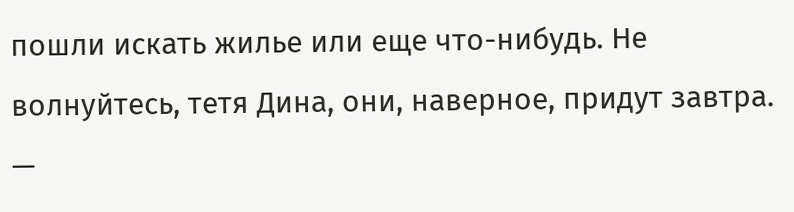пошли искать жилье или еще что-нибудь. Не волнуйтесь, тетя Дина, они, наверное, придут завтра.
—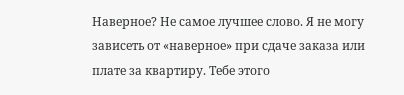Наверное? Не самое лучшее слово. Я не могу зависеть от «наверное» при сдаче заказа или плате за квартиру. Тебе этого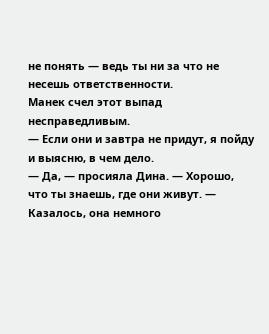не понять — ведь ты ни за что не несешь ответственности.
Манек счел этот выпад несправедливым.
— Если они и завтра не придут, я пойду и выясню, в чем дело.
— Да, — просияла Дина. — Хорошо, что ты знаешь, где они живут. — Казалось, она немного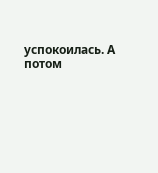успокоилась. А потом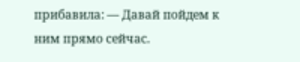прибавила: — Давай пойдем к ним прямо сейчас.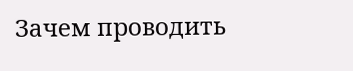Зачем проводить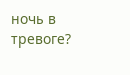ночь в тревоге?